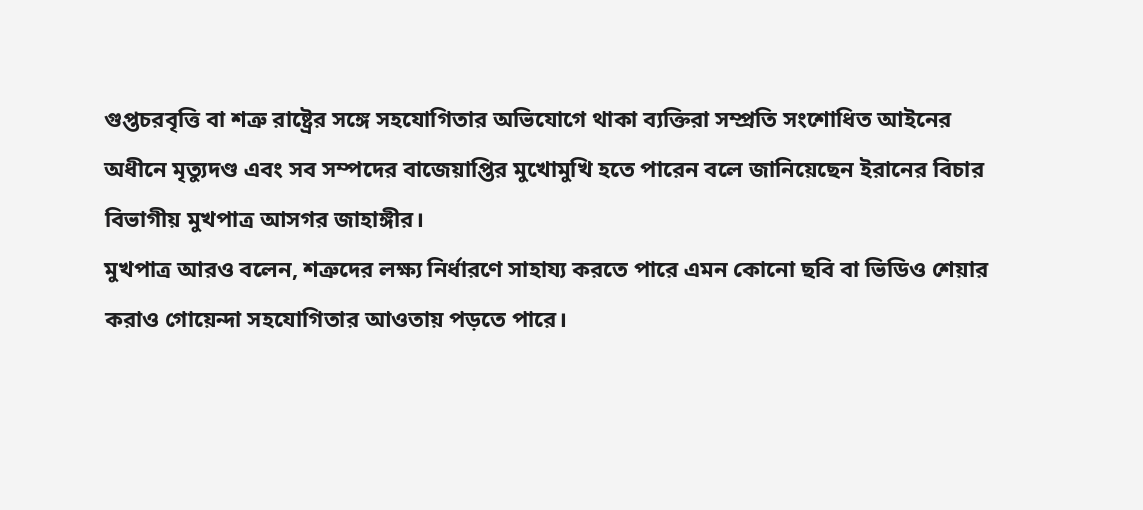গুপ্তচরবৃত্তি বা শত্রু রাষ্ট্রের সঙ্গে সহযোগিতার অভিযোগে থাকা ব্যক্তিরা সম্প্রতি সংশোধিত আইনের অধীনে মৃত্যুদণ্ড এবং সব সম্পদের বাজেয়াপ্তির মুখোমুখি হতে পারেন বলে জানিয়েছেন ইরানের বিচার বিভাগীয় মুখপাত্র আসগর জাহাঙ্গীর।
মুখপাত্র আরও বলেন, শত্রুদের লক্ষ্য নির্ধারণে সাহায্য করতে পারে এমন কোনো ছবি বা ভিডিও শেয়ার করাও গোয়েন্দা সহযোগিতার আওতায় পড়তে পারে।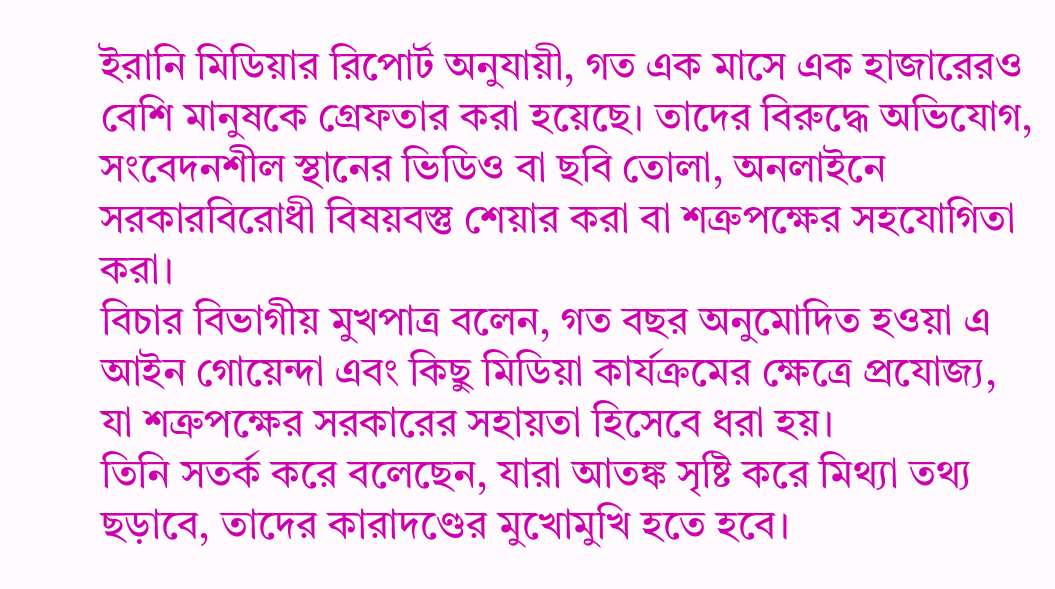ইরানি মিডিয়ার রিপোর্ট অনুযায়ী, গত এক মাসে এক হাজারেরও বেশি মানুষকে গ্রেফতার করা হয়েছে। তাদের বিরুদ্ধে অভিযোগ, সংবেদনশীল স্থানের ভিডিও বা ছবি তোলা, অনলাইনে সরকারবিরোধী বিষয়বস্তু শেয়ার করা বা শত্রুপক্ষের সহযোগিতা করা।
বিচার বিভাগীয় মুখপাত্র বলেন, গত বছর অনুমোদিত হওয়া এ আইন গোয়েন্দা এবং কিছু মিডিয়া কার্যক্রমের ক্ষেত্রে প্রযোজ্য, যা শত্রুপক্ষের সরকারের সহায়তা হিসেবে ধরা হয়।
তিনি সতর্ক করে বলেছেন, যারা আতঙ্ক সৃষ্টি করে মিথ্যা তথ্য ছড়াবে, তাদের কারাদণ্ডের মুখোমুখি হতে হবে।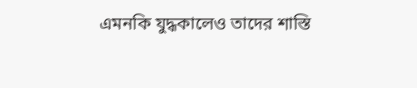এমনকি যুদ্ধকালেও তাদের শাস্তি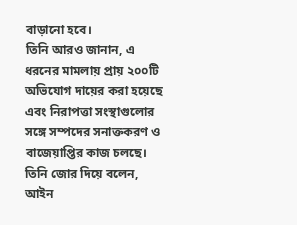বাড়ানো হবে।
তিনি আরও জানান, এ ধরনের মামলায় প্রায় ২০০টি অভিযোগ দায়ের করা হয়েছে এবং নিরাপত্তা সংস্থাগুলোর সঙ্গে সম্পদের সনাক্তকরণ ও বাজেয়াপ্তির কাজ চলছে।
তিনি জোর দিয়ে বলেন, আইন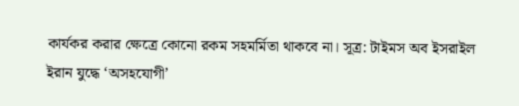কার্যকর করার ক্ষেত্রে কোনো রকম সহমর্মিতা থাকবে না। সূত্র: টাইমস অব ইসরাইল
ইরান যুদ্ধে ‘অসহযোগী’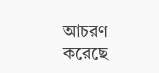আচরণ করেছে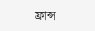ফ্রান্স